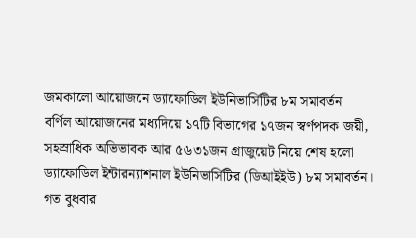জমকালো আয়োজনে ড্যাফোডিল ইউনিভার্সিটির ৮ম সমাবর্তন
বর্ণিল আয়োজনের মধ্যদিয়ে ১৭টি বিভাগের ১৭জন স্বর্ণপদক জয়ী, সহস্রাধিক অভিভাবক আর ৫৬৩১জন গ্রাজুয়েট নিয়ে শেষ হলো ড্যাফোডিল ইন্টারন্যাশনাল ইউনিভার্সিটির (ডিআইইউ) ৮ম সমাবর্তন। গত বুধবার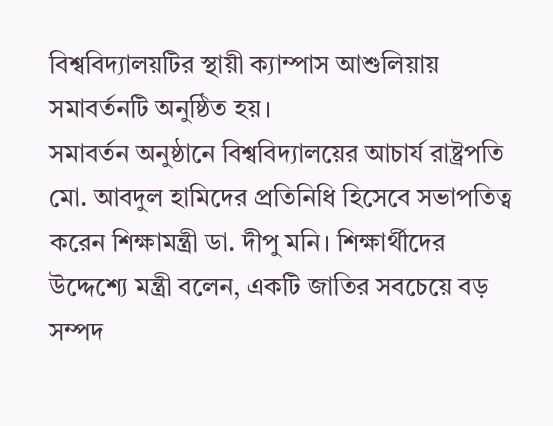বিশ্ববিদ্যালয়টির স্থায়ী ক্যাম্পাস আশুলিয়ায় সমাবর্তনটি অনুষ্ঠিত হয়।
সমাবর্তন অনুষ্ঠানে বিশ্ববিদ্যালয়ের আচার্য রাষ্ট্রপতি মো. আবদুল হামিদের প্রতিনিধি হিসেবে সভাপতিত্ব করেন শিক্ষামন্ত্রী ডা. দীপু মনি। শিক্ষার্থীদের উদ্দেশ্যে মন্ত্রী বলেন, একটি জাতির সবচেয়ে বড় সম্পদ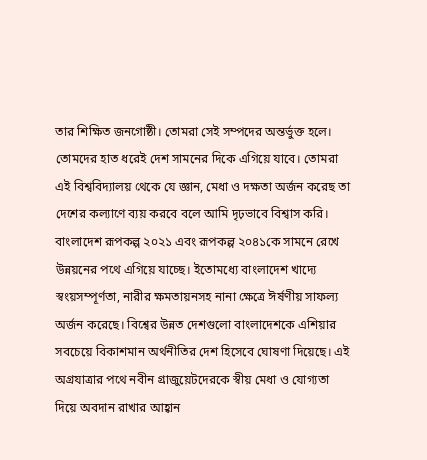তার শিক্ষিত জনগোষ্ঠী। তোমরা সেই সম্পদের অন্তর্ভুক্ত হলে। তোমদের হাত ধরেই দেশ সামনের দিকে এগিয়ে যাবে। তোমরা এই বিশ্ববিদ্যালয় থেকে যে জ্ঞান, মেধা ও দক্ষতা অর্জন করেছ তা দেশের কল্যাণে ব্যয় করবে বলে আমি দৃঢ়ভাবে বিশ্বাস করি। বাংলাদেশ রূপকল্প ২০২১ এবং রূপকল্প ২০৪১কে সামনে রেখে উন্নয়নের পথে এগিয়ে যাচ্ছে। ইতোমধ্যে বাংলাদেশ খাদ্যে স্বংয়সম্পূর্ণতা, নারীর ক্ষমতায়নসহ নানা ক্ষেত্রে ঈর্ষণীয় সাফল্য অর্জন করেছে। বিশ্বের উন্নত দেশগুলো বাংলাদেশকে এশিয়ার সবচেয়ে বিকাশমান অর্থনীতির দেশ হিসেবে ঘোষণা দিয়েছে। এই অগ্রযাত্রার পথে নবীন গ্রাজুয়েটদেরকে স্বীয় মেধা ও যোগ্যতা দিয়ে অবদান রাখার আহ্বান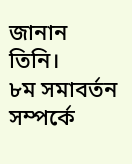জানান তিনি।
৮ম সমাবর্তন সম্পর্কে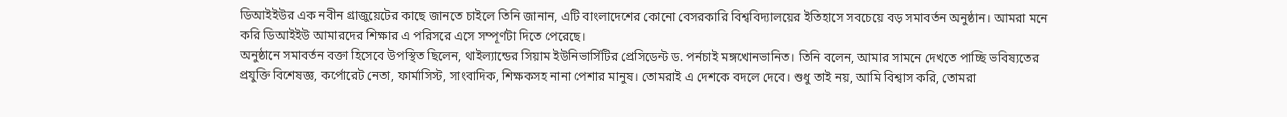ডিআইইউর এক নবীন গ্রাজুয়েটের কাছে জানতে চাইলে তিনি জানান, এটি বাংলাদেশের কোনো বেসরকারি বিশ্ববিদ্যালয়ের ইতিহাসে সবচেয়ে বড় সমাবর্তন অনুষ্ঠান। আমরা মনে করি ডিআইইউ আমারদের শিক্ষার এ পরিসরে এসে সম্পূর্ণটা দিতে পেরেছে।
অনুষ্ঠানে সমাবর্তন বক্তা হিসেবে উপস্থিত ছিলেন, থাইল্যান্ডের সিয়াম ইউনিভার্সিটির প্রেসিডেন্ট ড. পর্নচাই মঙ্গখোনভানিত। তিনি বলেন, আমার সামনে দেখতে পাচ্ছি ভবিষ্যতের প্রযুক্তি বিশেষজ্ঞ, কর্পোরেট নেতা, ফার্মাসিস্ট, সাংবাদিক, শিক্ষকসহ নানা পেশার মানুষ। তোমরাই এ দেশকে বদলে দেবে। শুধু তাই নয়, আমি বিশ্বাস করি, তোমরা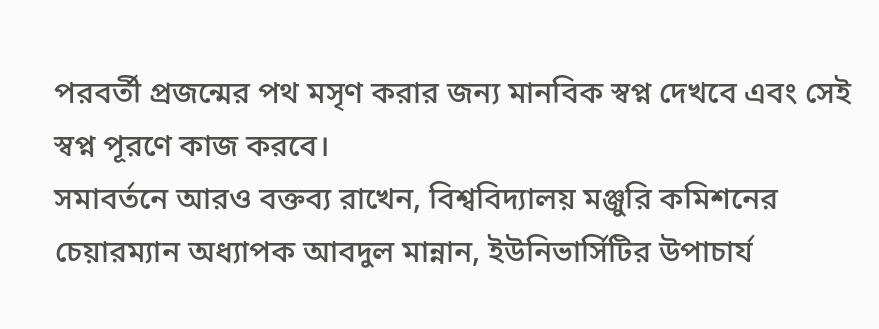পরবর্তী প্রজন্মের পথ মসৃণ করার জন্য মানবিক স্বপ্ন দেখবে এবং সেই স্বপ্ন পূরণে কাজ করবে।
সমাবর্তনে আরও বক্তব্য রাখেন, বিশ্ববিদ্যালয় মঞ্জুরি কমিশনের চেয়ারম্যান অধ্যাপক আবদুল মান্নান, ইউনিভার্সিটির উপাচার্য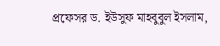প্রফেসর ড. ইউসুফ মাহবুবুল ইসলাম,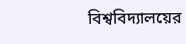বিশ্ববিদ্যালয়ের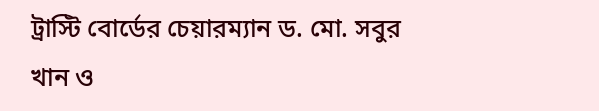ট্রাস্টি বোর্ডের চেয়ারম্যান ড. মো. সবুর খান ও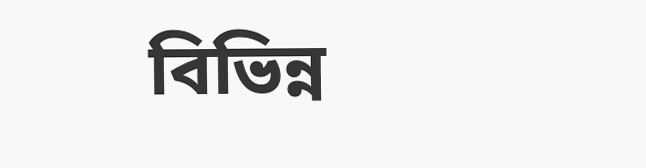বিভিন্ন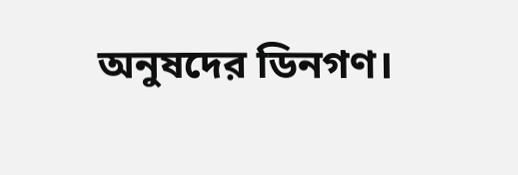অনুষদের ডিনগণ।